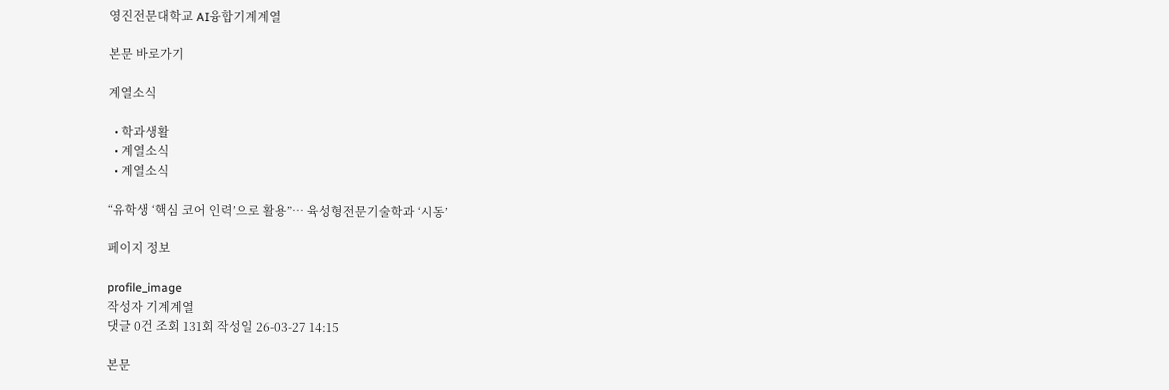영진전문대학교 AI융합기계계열

본문 바로가기

계열소식

  • 학과생활
  • 계열소식
  • 계열소식

“유학생 ‘핵심 코어 인력’으로 활용”… 육성형전문기술학과 ‘시동’

페이지 정보

profile_image
작성자 기계계열
댓글 0건 조회 131회 작성일 26-03-27 14:15

본문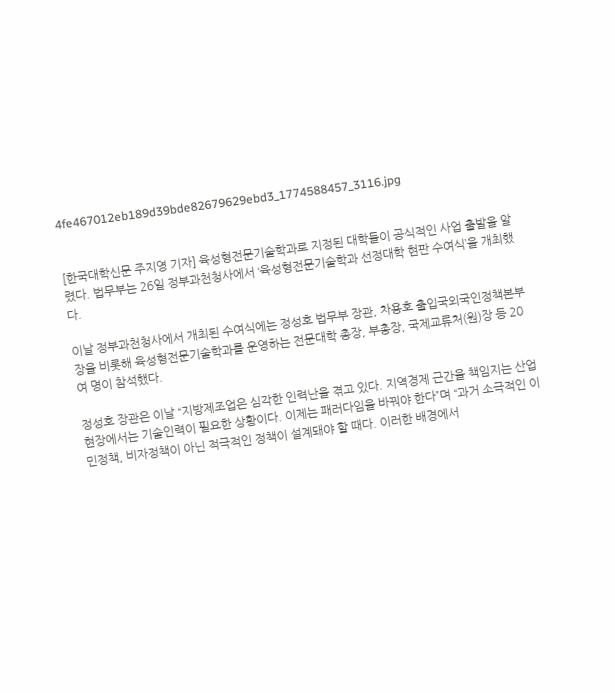4fe467012eb189d39bde82679629ebd3_1774588457_3116.jpg


[한국대학신문 주지영 기자] 육성형전문기술학과로 지정된 대학들이 공식적인 사업 출발을 알렸다. 법무부는 26일 정부과천청사에서 ‘육성형전문기술학과 선정대학 현판 수여식’을 개최했다.

이날 정부과천청사에서 개최된 수여식에는 정성호 법무부 장관, 차용호 출입국외국인정책본부장을 비롯해 육성형전문기술학과를 운영하는 전문대학 총장, 부총장, 국제교류처(원)장 등 20여 명이 참석했다.

정성호 장관은 이날 “지방제조업은 심각한 인력난을 겪고 있다. 지역경제 근간을 책임지는 산업현장에서는 기술인력이 필요한 상황이다. 이제는 패러다임을 바꿔야 한다”며 “과거 소극적인 이민정책, 비자정책이 아닌 적극적인 정책이 설계돼야 할 때다. 이러한 배경에서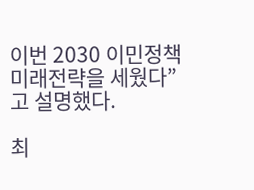이번 2030 이민정책 미래전략을 세웠다”고 설명했다.

최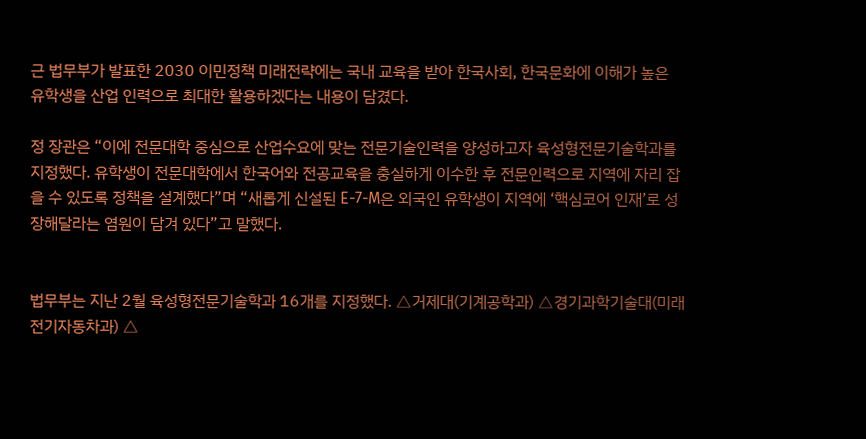근 법무부가 발표한 2030 이민정책 미래전략에는 국내 교육을 받아 한국사회, 한국문화에 이해가 높은 유학생을 산업 인력으로 최대한 활용하겠다는 내용이 담겼다.

정 장관은 “이에 전문대학 중심으로 산업수요에 맞는 전문기술인력을 양성하고자 육성형전문기술학과를 지정했다. 유학생이 전문대학에서 한국어와 전공교육을 충실하게 이수한 후 전문인력으로 지역에 자리 잡을 수 있도록 정책을 설계했다”며 “새롭게 신설된 E-7-M은 외국인 유학생이 지역에 ‘핵심코어 인재’로 성장해달라는 염원이 담겨 있다”고 말했다.


법무부는 지난 2월 육성형전문기술학과 16개를 지정했다. △거제대(기계공학과) △경기과학기술대(미래전기자동차과) △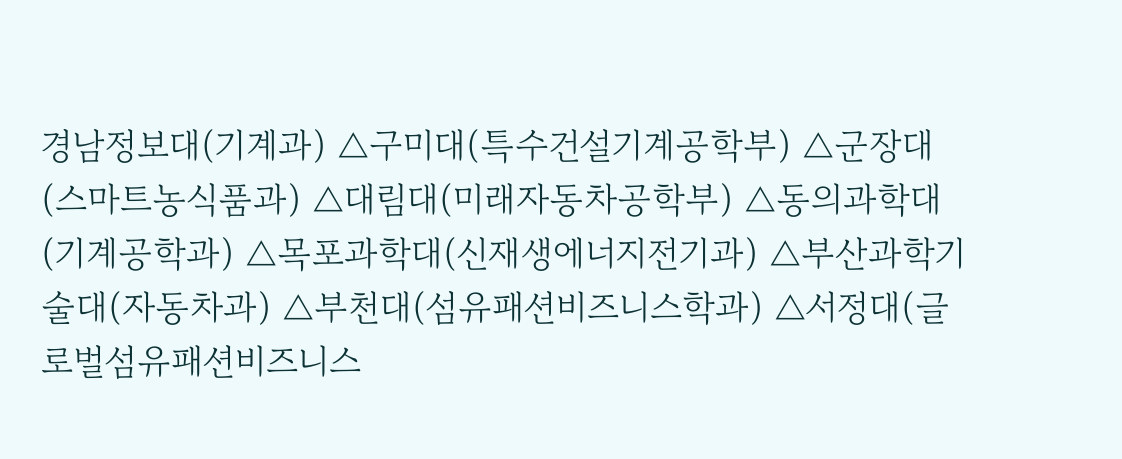경남정보대(기계과) △구미대(특수건설기계공학부) △군장대(스마트농식품과) △대림대(미래자동차공학부) △동의과학대(기계공학과) △목포과학대(신재생에너지전기과) △부산과학기술대(자동차과) △부천대(섬유패션비즈니스학과) △서정대(글로벌섬유패션비즈니스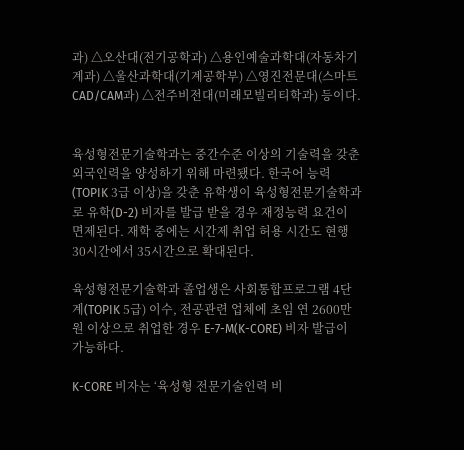과) △오산대(전기공학과) △용인예술과학대(자동차기계과) △울산과학대(기계공학부) △영진전문대(스마트 CAD/CAM과) △전주비전대(미래모빌리티학과) 등이다.


육성형전문기술학과는 중간수준 이상의 기술력을 갖춘 외국인력을 양성하기 위해 마련됐다. 한국어 능력(TOPIK 3급 이상)을 갖춘 유학생이 육성형전문기술학과로 유학(D-2) 비자를 발급 받을 경우 재정능력 요건이 면제된다. 재학 중에는 시간제 취업 허용 시간도 현행 30시간에서 35시간으로 확대된다.

육성형전문기술학과 졸업생은 사회통합프로그램 4단계(TOPIK 5급) 이수, 전공관련 업체에 초임 연 2600만 원 이상으로 취업한 경우 E-7-M(K-CORE) 비자 발급이 가능하다.

K-CORE 비자는 ‘육성형 전문기술인력 비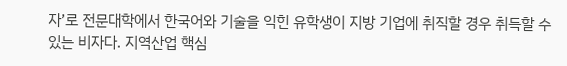자’로 전문대학에서 한국어와 기술을 익힌 유학생이 지방 기업에 취직할 경우 취득할 수 있는 비자다. 지역산업 핵심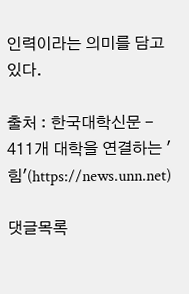인력이라는 의미를 담고 있다.

출처 : 한국대학신문 - 411개 대학을 연결하는 '힘'(https://news.unn.net)

댓글목록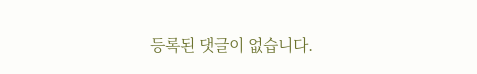등록된 댓글이 없습니다.